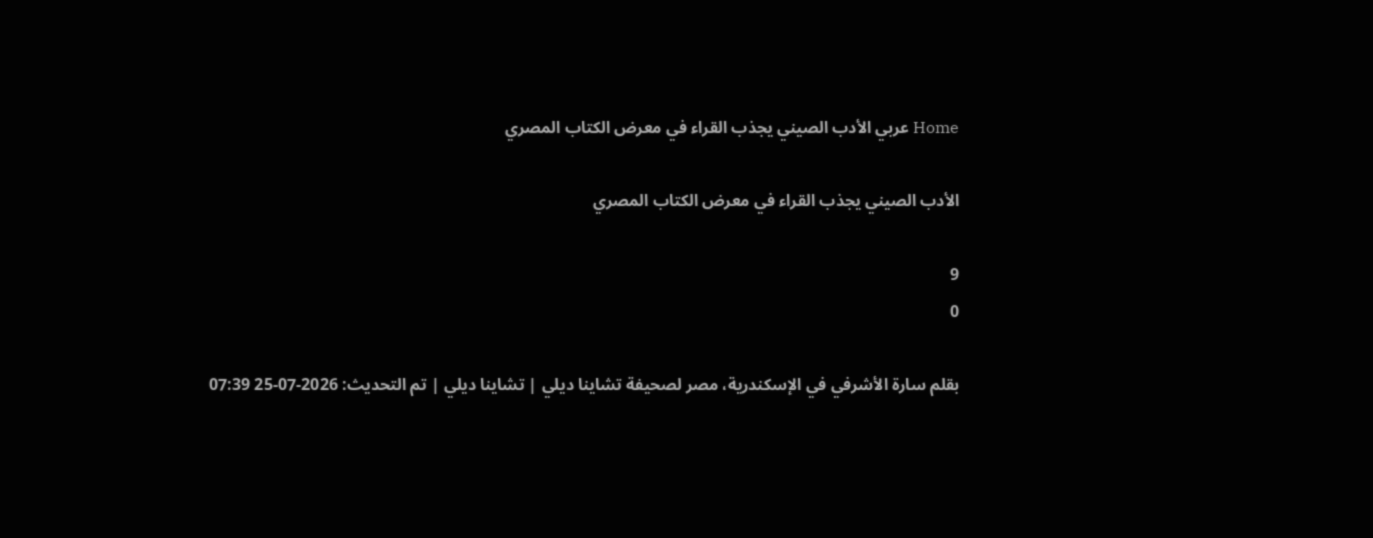Home عربي الأدب الصيني يجذب القراء في معرض الكتاب المصري

الأدب الصيني يجذب القراء في معرض الكتاب المصري

9
0

بقلم سارة الأشرفي في الإسكندرية، مصر لصحيفة تشاينا ديلي | تشاينا ديلي | تم التحديث: 2026-07-25 07:39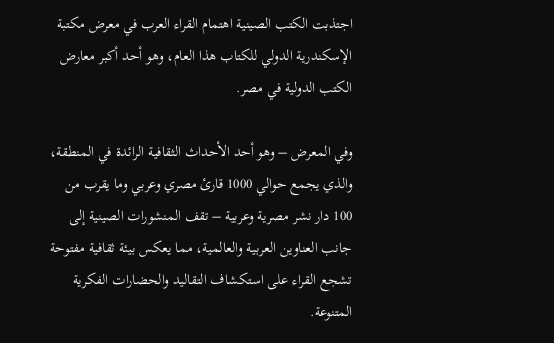اجتذبت الكتب الصينية اهتمام القراء العرب في معرض مكتبة الإسكندرية الدولي للكتاب هذا العام، وهو أحد أكبر معارض الكتب الدولية في مصر.

وفي المعرض – وهو أحد الأحداث الثقافية الرائدة في المنطقة، والذي يجمع حوالي 1000 قارئ مصري وعربي وما يقرب من 100 دار نشر مصرية وعربية – تقف المنشورات الصينية إلى جانب العناوين العربية والعالمية، مما يعكس بيئة ثقافية مفتوحة تشجع القراء على استكشاف التقاليد والحضارات الفكرية المتنوعة.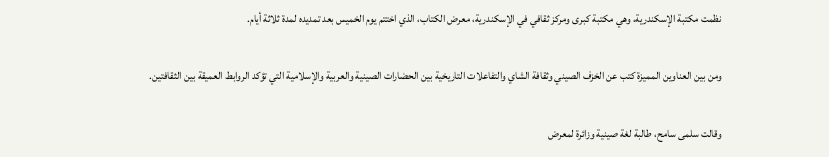نظمت مكتبة الإسكندرية، وهي مكتبة كبرى ومركز ثقافي في الإسكندرية، معرض الكتاب، الذي اختتم يوم الخميس بعد تمديده لمدة ثلاثة أيام.

ومن بين العناوين المميزة كتب عن الخزف الصيني وثقافة الشاي والتفاعلات التاريخية بين الحضارات الصينية والعربية والإسلامية التي تؤكد الروابط العميقة بين الثقافتين.

وقالت سلمى سامح، طالبة لغة صينية وزائرة لمعرض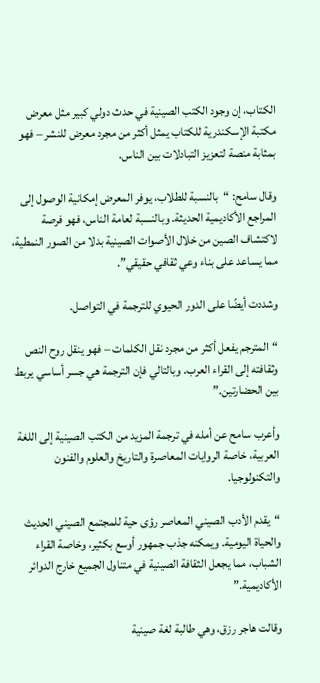الكتاب، إن وجود الكتب الصينية في حدث دولي كبير مثل معرض مكتبة الإسكندرية للكتاب يمثل أكثر من مجرد معرض للنشر – فهو بمثابة منصة لتعزيز التبادلات بين الناس.

وقال سامح: “بالنسبة للطلاب، يوفر المعرض إمكانية الوصول إلى المراجع الأكاديمية الحديثة. وبالنسبة لعامة الناس، فهو فرصة لاكتشاف الصين من خلال الأصوات الصينية بدلا من الصور النمطية، مما يساعد على بناء وعي ثقافي حقيقي”.

وشددت أيضًا على الدور الحيوي للترجمة في التواصل.

“المترجم يفعل أكثر من مجرد نقل الكلمات – فهو ينقل روح النص وثقافته إلى القراء العرب. وبالتالي فإن الترجمة هي جسر أساسي يربط بين الحضارتين.”

وأعرب سامح عن أمله في ترجمة المزيد من الكتب الصينية إلى اللغة العربية، خاصة الروايات المعاصرة والتاريخ والعلوم والفنون والتكنولوجيا.

“يقدم الأدب الصيني المعاصر رؤى حية للمجتمع الصيني الحديث والحياة اليومية. ويمكنه جذب جمهور أوسع بكثير، وخاصة القراء الشباب، مما يجعل الثقافة الصينية في متناول الجميع خارج الدوائر الأكاديمية.”

وقالت هاجر رزق، وهي طالبة لغة صينية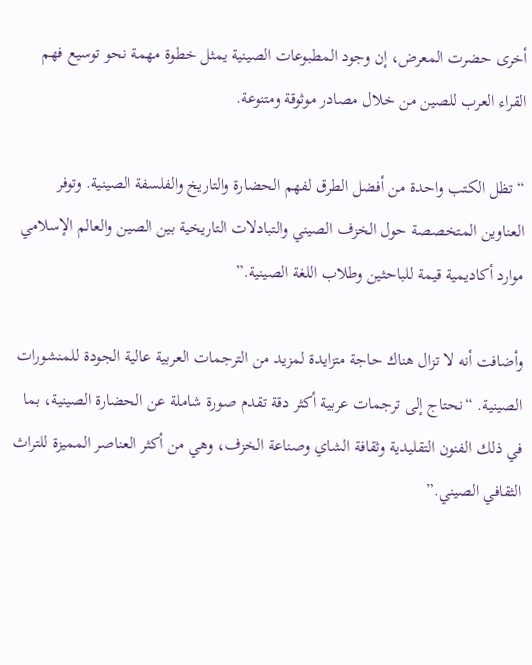أخرى حضرت المعرض، إن وجود المطبوعات الصينية يمثل خطوة مهمة نحو توسيع فهم القراء العرب للصين من خلال مصادر موثوقة ومتنوعة.

“تظل الكتب واحدة من أفضل الطرق لفهم الحضارة والتاريخ والفلسفة الصينية. وتوفر العناوين المتخصصة حول الخزف الصيني والتبادلات التاريخية بين الصين والعالم الإسلامي موارد أكاديمية قيمة للباحثين وطلاب اللغة الصينية.”

وأضافت أنه لا تزال هناك حاجة متزايدة لمزيد من الترجمات العربية عالية الجودة للمنشورات الصينية. “نحتاج إلى ترجمات عربية أكثر دقة تقدم صورة شاملة عن الحضارة الصينية، بما في ذلك الفنون التقليدية وثقافة الشاي وصناعة الخزف، وهي من أكثر العناصر المميزة للتراث الثقافي الصيني.”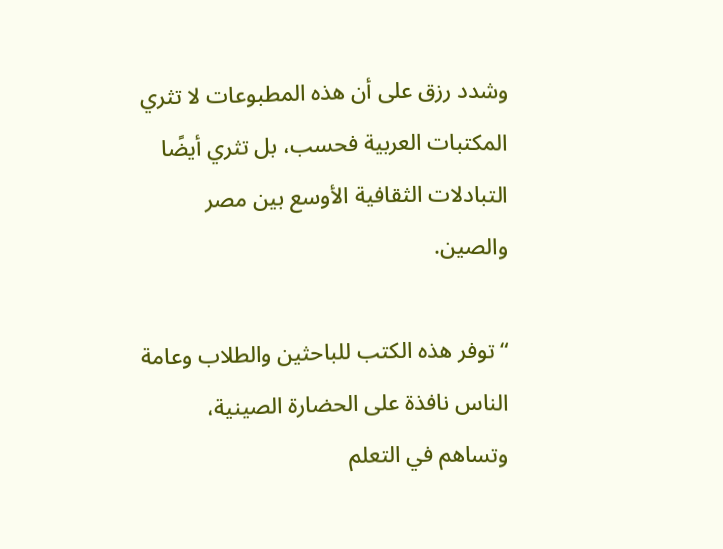وشدد رزق على أن هذه المطبوعات لا تثري المكتبات العربية فحسب، بل تثري أيضًا التبادلات الثقافية الأوسع بين مصر والصين.

“توفر هذه الكتب للباحثين والطلاب وعامة الناس نافذة على الحضارة الصينية، وتساهم في التعلم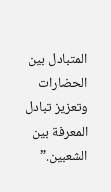المتبادل بين الحضارات وتعزيز تبادل المعرفة بين الشعبين.”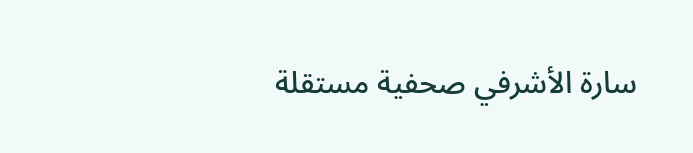سارة الأشرفي صحفية مستقلة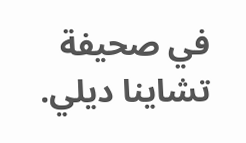في صحيفة تشاينا ديلي.